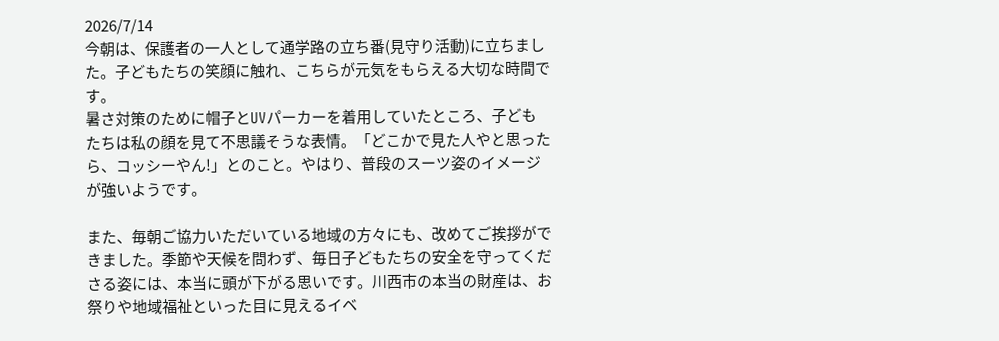2026/7/14
今朝は、保護者の一人として通学路の立ち番(見守り活動)に立ちました。子どもたちの笑顔に触れ、こちらが元気をもらえる大切な時間です。
暑さ対策のために帽子とUVパーカーを着用していたところ、子どもたちは私の顔を見て不思議そうな表情。「どこかで見た人やと思ったら、コッシーやん!」とのこと。やはり、普段のスーツ姿のイメージが強いようです。

また、毎朝ご協力いただいている地域の方々にも、改めてご挨拶ができました。季節や天候を問わず、毎日子どもたちの安全を守ってくださる姿には、本当に頭が下がる思いです。川西市の本当の財産は、お祭りや地域福祉といった目に見えるイベ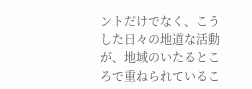ントだけでなく、こうした日々の地道な活動が、地域のいたるところで重ねられているこ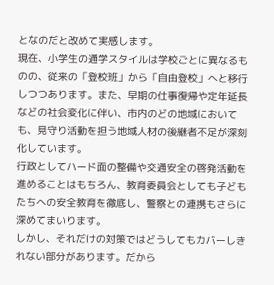となのだと改めて実感します。
現在、小学生の通学スタイルは学校ごとに異なるものの、従来の「登校班」から「自由登校」へと移行しつつあります。また、早期の仕事復帰や定年延長などの社会変化に伴い、市内のどの地域においても、見守り活動を担う地域人材の後継者不足が深刻化しています。
行政としてハード面の整備や交通安全の啓発活動を進めることはもちろん、教育委員会としても子どもたちへの安全教育を徹底し、警察との連携もさらに深めてまいります。
しかし、それだけの対策ではどうしてもカバーしきれない部分があります。だから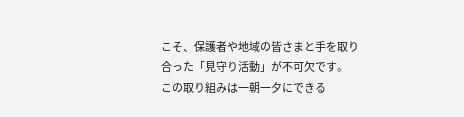こそ、保護者や地域の皆さまと手を取り合った「見守り活動」が不可欠です。
この取り組みは一朝一夕にできる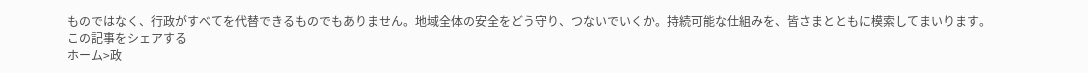ものではなく、行政がすべてを代替できるものでもありません。地域全体の安全をどう守り、つないでいくか。持続可能な仕組みを、皆さまとともに模索してまいります。
この記事をシェアする
ホーム>政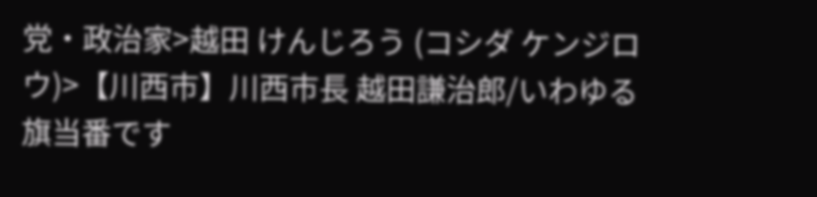党・政治家>越田 けんじろう (コシダ ケンジロウ)>【川西市】川西市長 越田謙治郎/いわゆる旗当番です